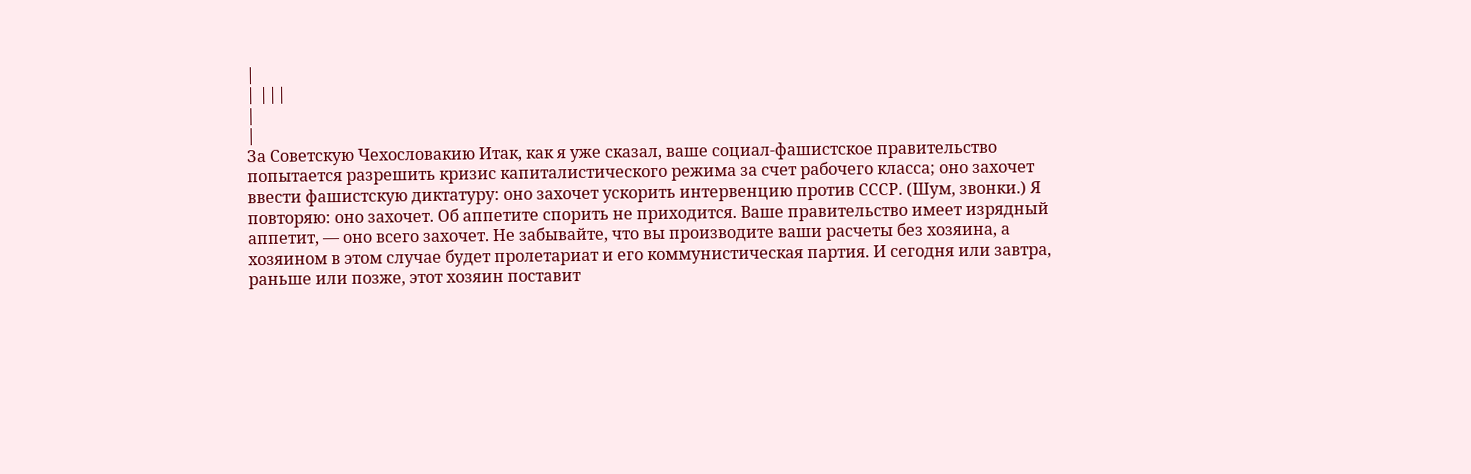|
| |||
|
|
За Советскую Чехословакию Итак, как я уже сказал, ваше социал-фашистское правительство попытается разрешить кризис капиталистического режима за счет рабочего класса; оно захочет ввести фашистскую диктатуру: оно захочет ускорить интервенцию против СССР. (Шум, звонки.) Я повторяю: оно захочет. Об аппетите спорить не приходится. Ваше правительство имеет изрядный аппетит, — оно всего захочет. Не забывайте, что вы производите ваши расчеты без хозяина, а хозяином в этом случае будет пролетариат и его коммунистическая партия. И сегодня или завтра, раньше или позже, этот хозяин поставит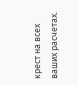крест на всех ваших расчетах.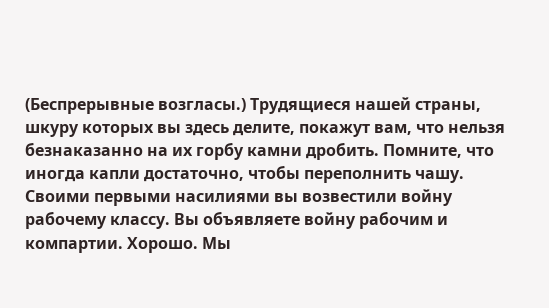(Беспрерывные возгласы.) Трудящиеся нашей страны, шкуру которых вы здесь делите, покажут вам, что нельзя безнаказанно на их горбу камни дробить. Помните, что иногда капли достаточно, чтобы переполнить чашу. Своими первыми насилиями вы возвестили войну рабочему классу. Вы объявляете войну рабочим и компартии. Хорошо. Мы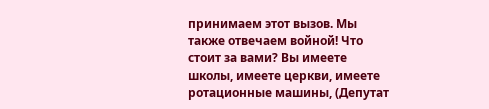принимаем этот вызов. Мы также отвечаем войной! Что стоит за вами? Вы имеете школы, имеете церкви, имеете ротационные машины, (Депутат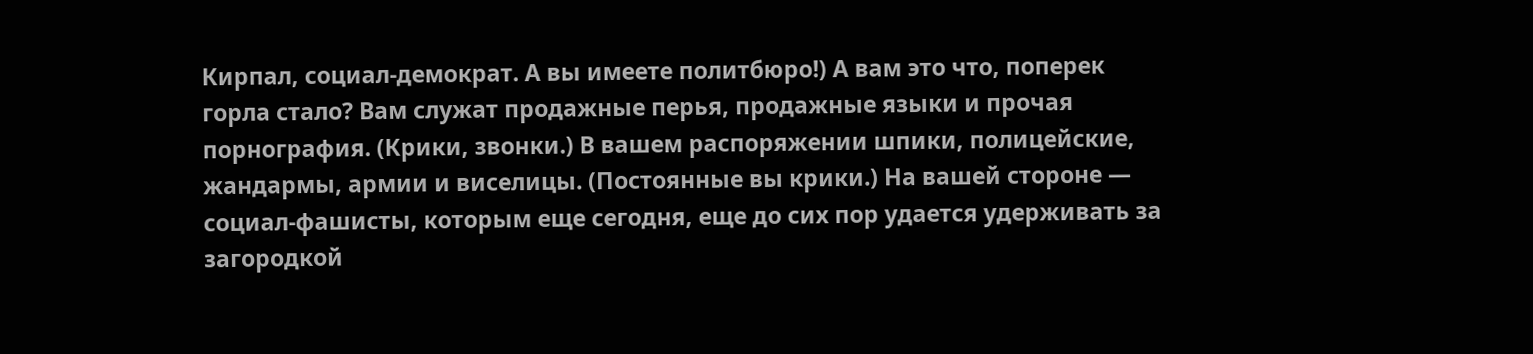Кирпал, социал-демократ. А вы имеете политбюро!) А вам это что, поперек горла стало? Вам служат продажные перья, продажные языки и прочая порнография. (Крики, звонки.) В вашем распоряжении шпики, полицейские, жандармы, армии и виселицы. (Постоянные вы крики.) На вашей стороне — социал-фашисты, которым еще сегодня, еще до сих пор удается удерживать за загородкой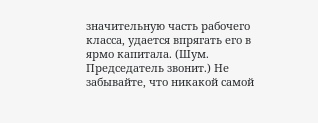значительную часть рабочего класса, удается впрягать его в ярмо капитала. (Шум. Председатель звонит.) Не забывайте, что никакой самой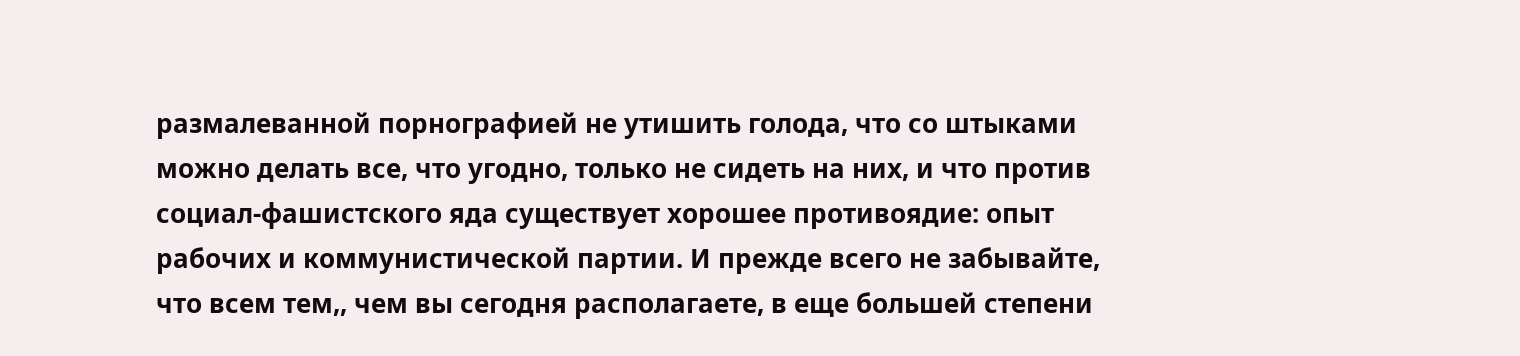размалеванной порнографией не утишить голода, что со штыками можно делать все, что угодно, только не сидеть на них, и что против социал-фашистского яда существует хорошее противоядие: опыт рабочих и коммунистической партии. И прежде всего не забывайте, что всем тем,, чем вы сегодня располагаете, в еще большей степени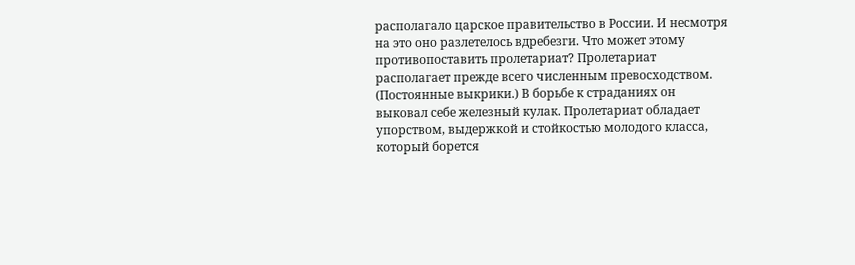располагало царское правительство в России. И несмотря на это оно разлетелось вдребезги. Что может этому противопоставить пролетариат? Пролетариат располагает прежде всего численным превосходством. (Постоянные выкрики.) В борьбе к страданиях он выковал себе железный кулак. Пролетариат обладает упорством, выдержкой и стойкостью молодого класса, который борется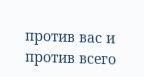против вас и против всего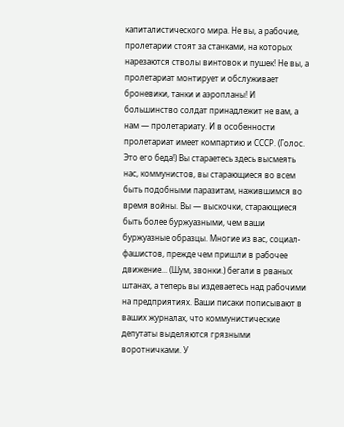капиталистического мира. Не вы, а рабочие, пролетарии стоят за станками, на которых нарезаются стволы винтовок и пушек! Не вы, а пролетариат монтирует и обслуживает броневики, танки и аэропланы! И большинство солдат принадлежит не вам, а нам — пролетариату. И в особенности пролетариат имеет компартию и СССР. (Голос. Это его беда!) Вы стараетесь здесь высмеять нас, коммунистов, вы старающиеся во всем быть подобными паразитам, нажившимся во время войны. Вы — выскочки, старающиеся быть более буржуазными, чем ваши буржуазные образцы. Многие из вас, социал-фашистов, прежде чем пришли в рабочее движение... (Шум, звонки.) бегали в рваных штанах, а теперь вы издеваетесь над рабочими на предприятиях. Ваши писаки пописывают в ваших журналах, что коммунистические депутаты выделяются грязными воротничками. У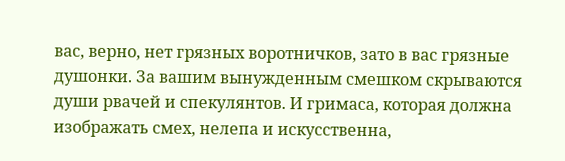вас, верно, нет грязных воротничков, зато в вас грязные душонки. За вашим вынужденным смешком скрываются души рвачей и спекулянтов. И гримаса, которая должна изображать смех, нелепа и искусственна,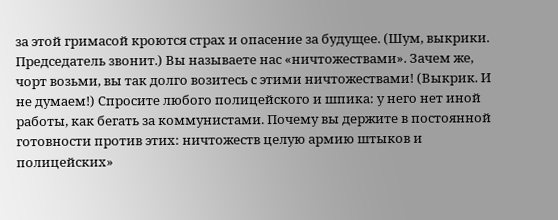за этой гримасой кроются страх и опасение за будущее. (Шум, выкрики. Председатель звонит.) Вы называете нас «ничтожествами». Зачем же, чорт возьми, вы так долго возитесь с этими ничтожествами! (Выкрик. И не думаем!) Спросите любого полицейского и шпика: у него нет иной работы, как бегать за коммунистами. Почему вы держите в постоянной готовности против этих: ничтожеств целую армию штыков и полицейских»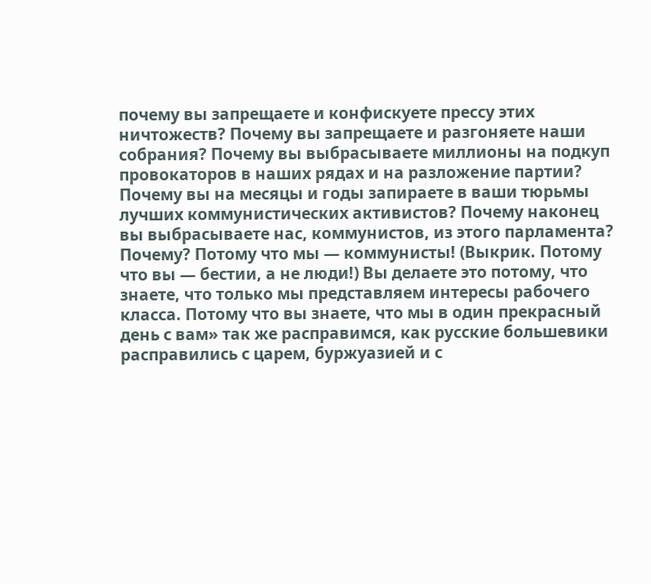почему вы запрещаете и конфискуете прессу этих ничтожеств? Почему вы запрещаете и разгоняете наши собрания? Почему вы выбрасываете миллионы на подкуп провокаторов в наших рядах и на разложение партии? Почему вы на месяцы и годы запираете в ваши тюрьмы лучших коммунистических активистов? Почему наконец вы выбрасываете нас, коммунистов, из этого парламента? Почему? Потому что мы — коммунисты! (Выкрик. Потому что вы — бестии, а не люди!) Вы делаете это потому, что знаете, что только мы представляем интересы рабочего класса. Потому что вы знаете, что мы в один прекрасный день с вам» так же расправимся, как русские большевики расправились с царем, буржуазией и с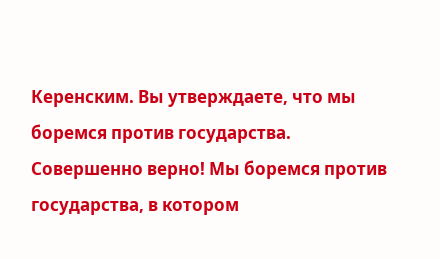Керенским. Вы утверждаете, что мы боремся против государства. Совершенно верно! Мы боремся против государства, в котором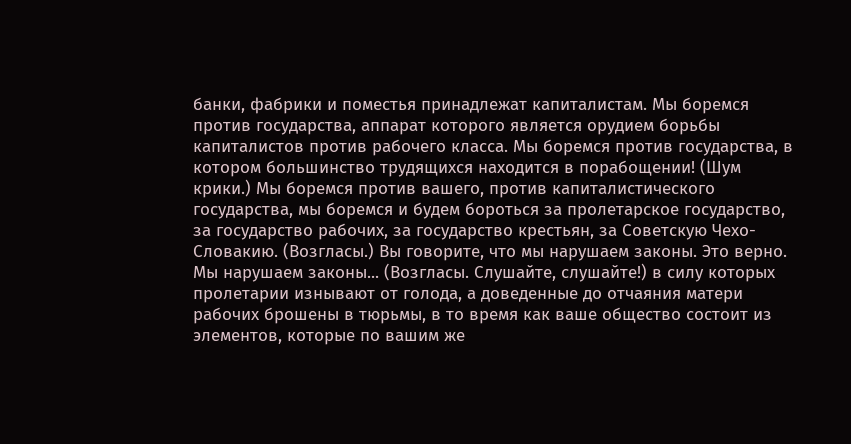банки, фабрики и поместья принадлежат капиталистам. Мы боремся против государства, аппарат которого является орудием борьбы капиталистов против рабочего класса. Мы боремся против государства, в котором большинство трудящихся находится в порабощении! (Шум крики.) Мы боремся против вашего, против капиталистического государства, мы боремся и будем бороться за пролетарское государство, за государство рабочих, за государство крестьян, за Советскую Чехо-Словакию. (Возгласы.) Вы говорите, что мы нарушаем законы. Это верно. Мы нарушаем законы... (Возгласы. Слушайте, слушайте!) в силу которых пролетарии изнывают от голода, а доведенные до отчаяния матери рабочих брошены в тюрьмы, в то время как ваше общество состоит из элементов, которые по вашим же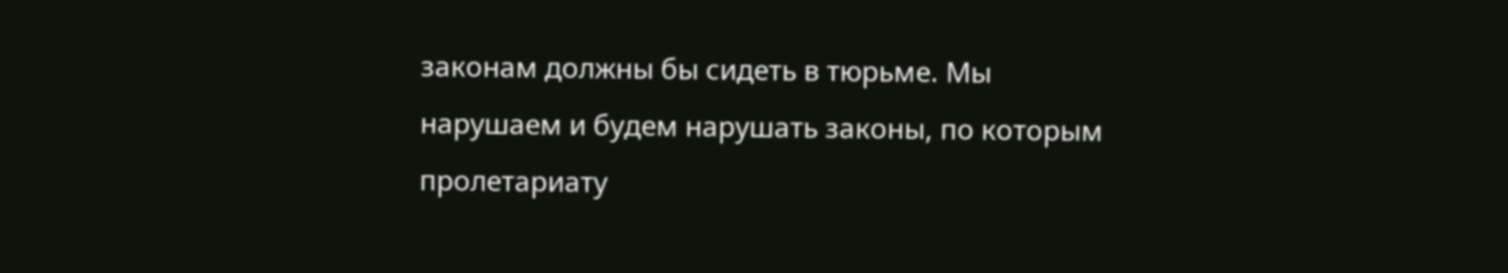законам должны бы сидеть в тюрьме. Мы нарушаем и будем нарушать законы, по которым пролетариату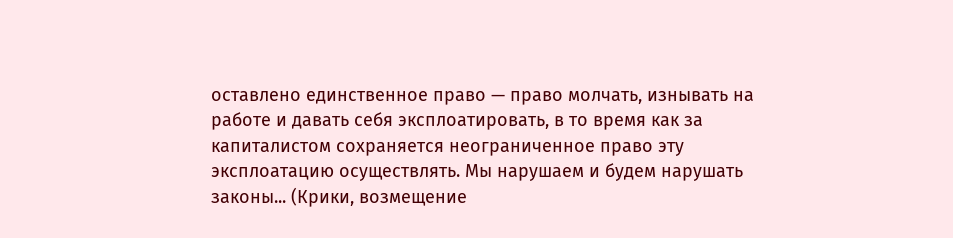оставлено единственное право — право молчать, изнывать на работе и давать себя эксплоатировать, в то время как за капиталистом сохраняется неограниченное право эту эксплоатацию осуществлять. Мы нарушаем и будем нарушать законы... (Крики, возмещение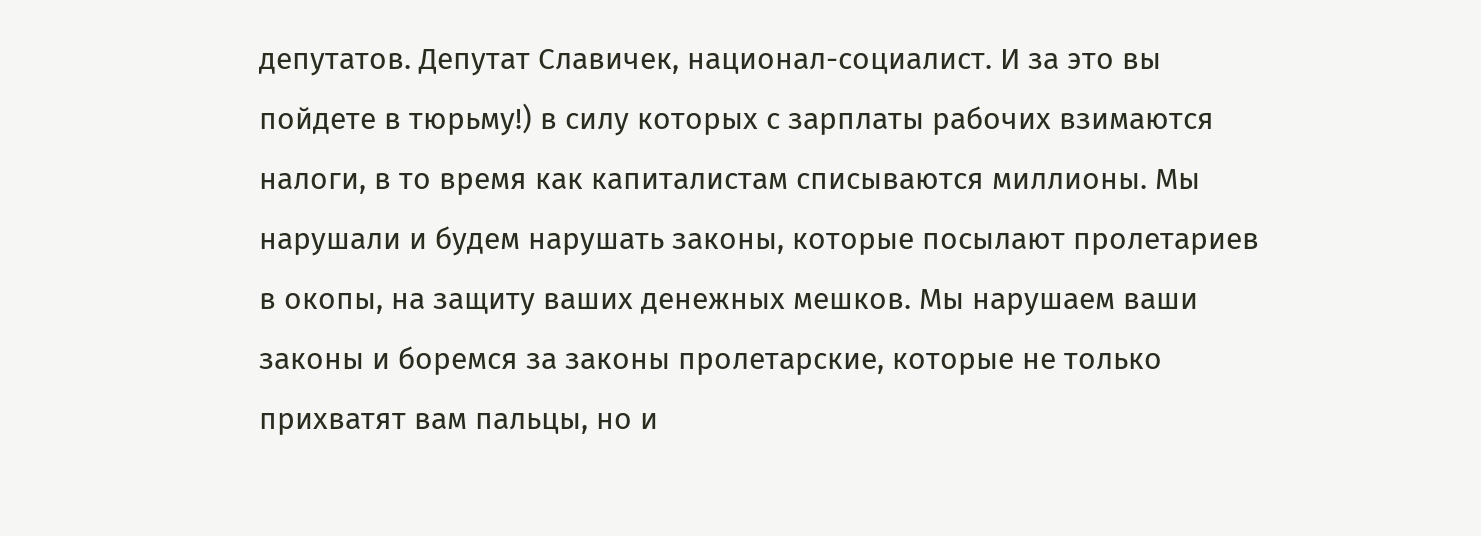депутатов. Депутат Славичек, национал-социалист. И за это вы пойдете в тюрьму!) в силу которых с зарплаты рабочих взимаются налоги, в то время как капиталистам списываются миллионы. Мы нарушали и будем нарушать законы, которые посылают пролетариев в окопы, на защиту ваших денежных мешков. Мы нарушаем ваши законы и боремся за законы пролетарские, которые не только прихватят вам пальцы, но и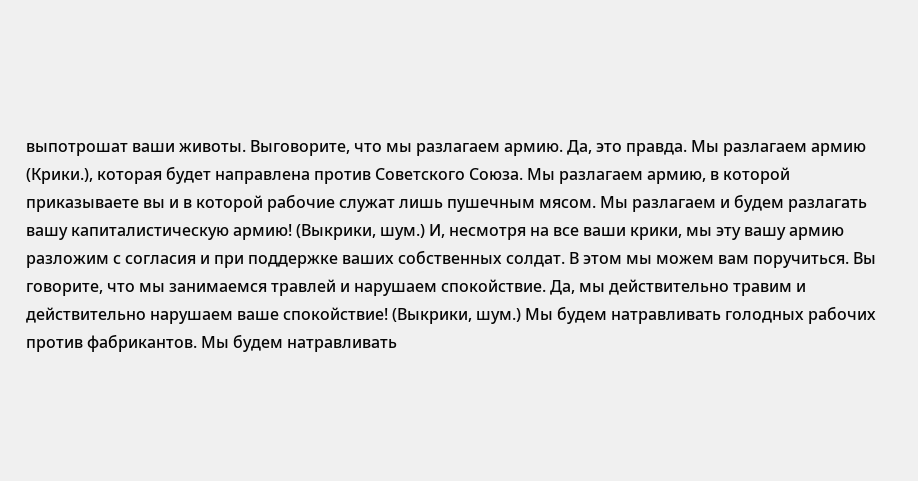выпотрошат ваши животы. Выговорите, что мы разлагаем армию. Да, это правда. Мы разлагаем армию (Крики.), которая будет направлена против Советского Союза. Мы разлагаем армию, в которой приказываете вы и в которой рабочие служат лишь пушечным мясом. Мы разлагаем и будем разлагать вашу капиталистическую армию! (Выкрики, шум.) И, несмотря на все ваши крики, мы эту вашу армию разложим с согласия и при поддержке ваших собственных солдат. В этом мы можем вам поручиться. Вы говорите, что мы занимаемся травлей и нарушаем спокойствие. Да, мы действительно травим и действительно нарушаем ваше спокойствие! (Выкрики, шум.) Мы будем натравливать голодных рабочих против фабрикантов. Мы будем натравливать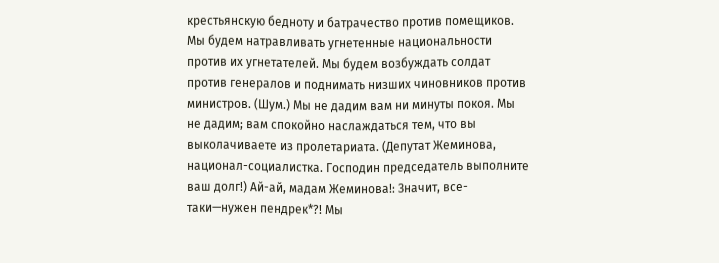крестьянскую бедноту и батрачество против помещиков. Мы будем натравливать угнетенные национальности против их угнетателей. Мы будем возбуждать солдат против генералов и поднимать низших чиновников против министров. (Шум.) Мы не дадим вам ни минуты покоя. Мы не дадим; вам спокойно наслаждаться тем, что вы выколачиваете из пролетариата. (Депутат Жеминова, национал-социалистка. Господин председатель выполните ваш долг!) Ай-ай, мадам Жеминова!: Значит, все-таки—нужен пендрек*?! Мы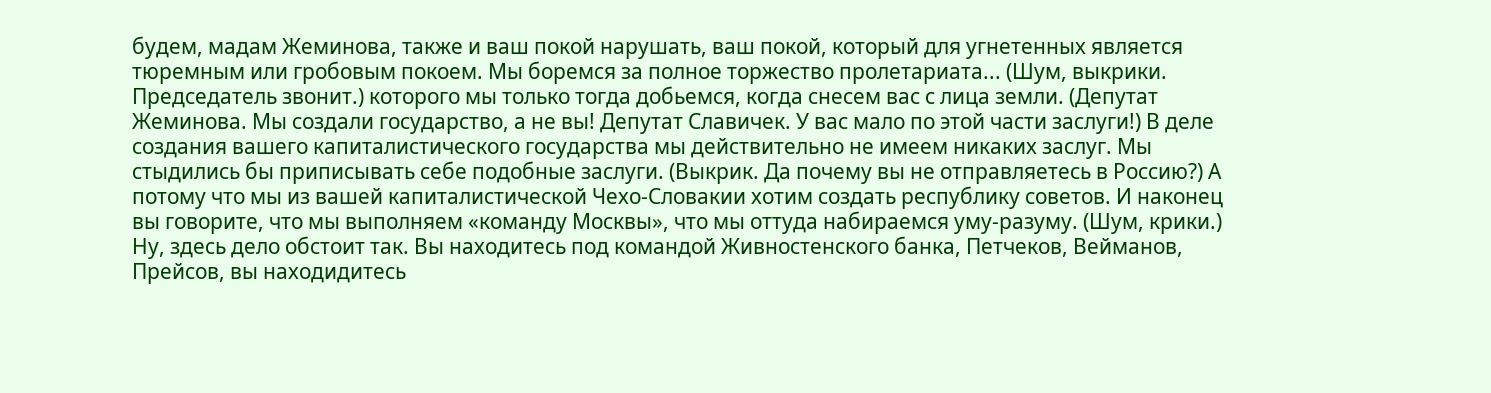будем, мадам Жеминова, также и ваш покой нарушать, ваш покой, который для угнетенных является тюремным или гробовым покоем. Мы боремся за полное торжество пролетариата... (Шум, выкрики. Председатель звонит.) которого мы только тогда добьемся, когда снесем вас с лица земли. (Депутат Жеминова. Мы создали государство, а не вы! Депутат Славичек. У вас мало по этой части заслуги!) В деле создания вашего капиталистического государства мы действительно не имеем никаких заслуг. Мы стыдились бы приписывать себе подобные заслуги. (Выкрик. Да почему вы не отправляетесь в Россию?) А потому что мы из вашей капиталистической Чехо-Словакии хотим создать республику советов. И наконец вы говорите, что мы выполняем «команду Москвы», что мы оттуда набираемся уму-разуму. (Шум, крики.) Ну, здесь дело обстоит так. Вы находитесь под командой Живностенского банка, Петчеков, Вейманов, Прейсов, вы находидитесь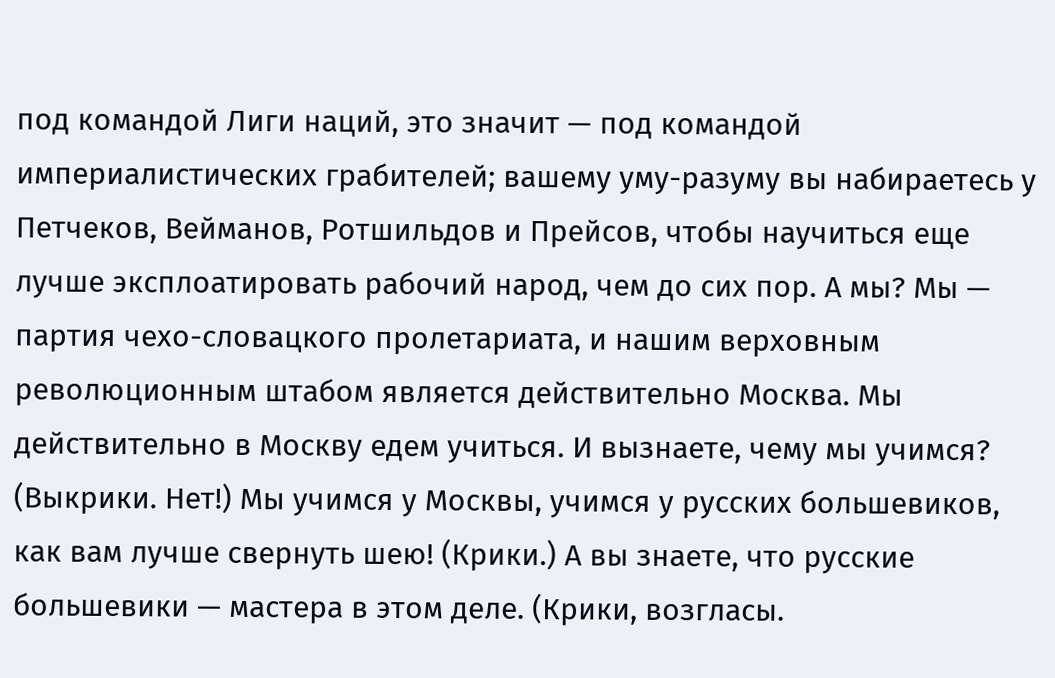под командой Лиги наций, это значит — под командой империалистических грабителей; вашему уму-разуму вы набираетесь у Петчеков, Вейманов, Ротшильдов и Прейсов, чтобы научиться еще лучше эксплоатировать рабочий народ, чем до сих пор. А мы? Мы — партия чехо-словацкого пролетариата, и нашим верховным революционным штабом является действительно Москва. Мы действительно в Москву едем учиться. И вызнаете, чему мы учимся? (Выкрики. Нет!) Мы учимся у Москвы, учимся у русских большевиков, как вам лучше свернуть шею! (Крики.) А вы знаете, что русские большевики — мастера в этом деле. (Крики, возгласы.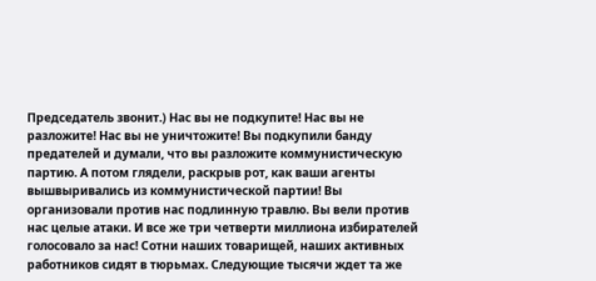Председатель звонит.) Нас вы не подкупите! Нас вы не разложите! Нас вы не уничтожите! Вы подкупили банду предателей и думали, что вы разложите коммунистическую партию. А потом глядели, раскрыв рот, как ваши агенты вышвыривались из коммунистической партии! Вы организовали против нас подлинную травлю. Вы вели против нас целые атаки. И все же три четверти миллиона избирателей голосовало за нас! Сотни наших товарищей, наших активных работников сидят в тюрьмах. Следующие тысячи ждет та же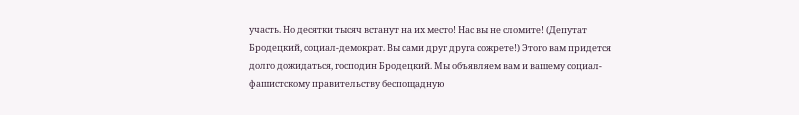участь. Но десятки тысяч встанут на их место! Нас вы не сломите! (Депутат Бродецкий, социал-демократ. Вы сами друг друга сожрете!) Этого вам придется долго дожидаться, господин Бродецкий. Мы объявляем вам и вашему социал-фашистскому правительству беспощадную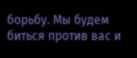борьбу. Мы будем биться против вас и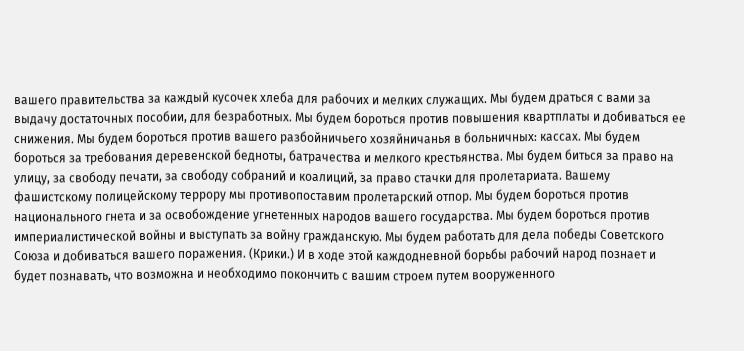вашего правительства за каждый кусочек хлеба для рабочих и мелких служащих. Мы будем драться с вами за выдачу достаточных пособии, для безработных. Мы будем бороться против повышения квартплаты и добиваться ее снижения. Мы будем бороться против вашего разбойничьего хозяйничанья в больничных: кассах. Мы будем бороться за требования деревенской бедноты, батрачества и мелкого крестьянства. Мы будем биться за право на улицу, за свободу печати, за свободу собраний и коалиций, за право стачки для пролетариата. Вашему фашистскому полицейскому террору мы противопоставим пролетарский отпор. Мы будем бороться против национального гнета и за освобождение угнетенных народов вашего государства. Мы будем бороться против империалистической войны и выступать за войну гражданскую. Мы будем работать для дела победы Советского Союза и добиваться вашего поражения. (Крики.) И в ходе этой каждодневной борьбы рабочий народ познает и будет познавать, что возможна и необходимо покончить с вашим строем путем вооруженного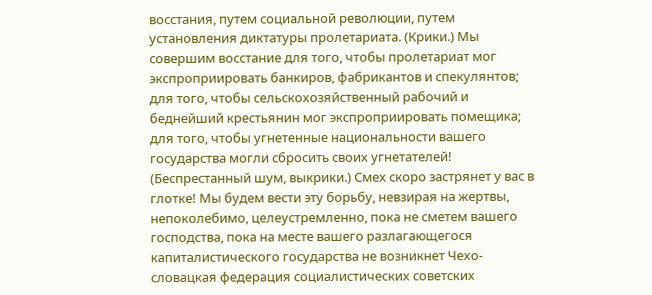восстания, путем социальной революции, путем установления диктатуры пролетариата. (Крики.) Мы совершим восстание для того, чтобы пролетариат мог экспроприировать банкиров, фабрикантов и спекулянтов; для того, чтобы сельскохозяйственный рабочий и беднейший крестьянин мог экспроприировать помещика; для того, чтобы угнетенные национальности вашего государства могли сбросить своих угнетателей! (Беспрестанный шум, выкрики.) Смех скоро застрянет у вас в глотке! Мы будем вести эту борьбу, невзирая на жертвы, непоколебимо, целеустремленно, пока не сметем вашего господства, пока на месте вашего разлагающегося капиталистического государства не возникнет Чехо-словацкая федерация социалистических советских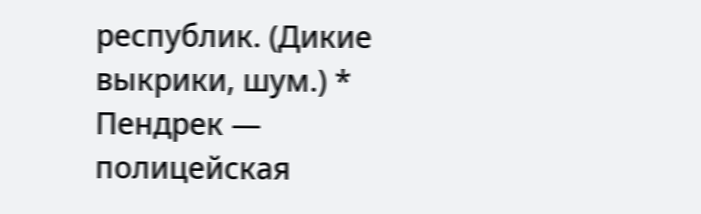республик. (Дикие выкрики, шум.) * Пендрек — полицейская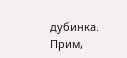дубинка. Прим,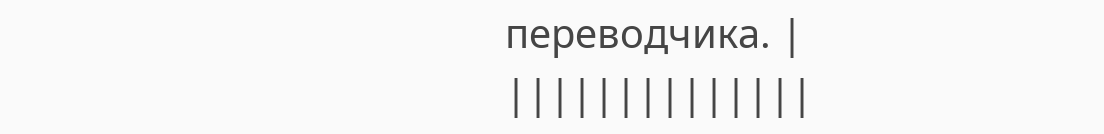переводчика. |
||||||||||||||